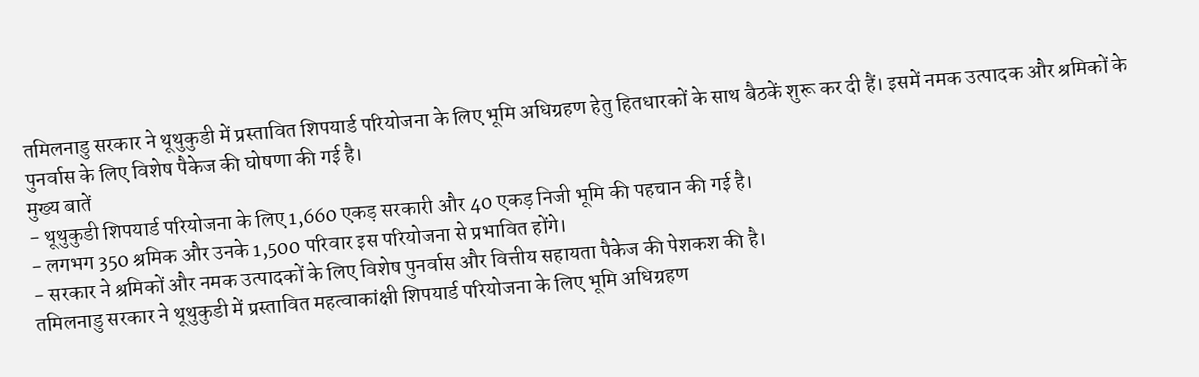तमिलनाडु सरकार ने थूथुकुडी में प्रस्तावित शिपयार्ड परियोजना के लिए भूमि अधिग्रहण हेतु हितधारकों के साथ बैठकें शुरू कर दी हैं। इसमें नमक उत्पादक और श्रमिकों के पुनर्वास के लिए विशेष पैकेज की घोषणा की गई है।
मुख्य बातें
- थूथुकुडी शिपयार्ड परियोजना के लिए 1,660 एकड़ सरकारी और 40 एकड़ निजी भूमि की पहचान की गई है।
- लगभग 350 श्रमिक और उनके 1,500 परिवार इस परियोजना से प्रभावित होंगे।
- सरकार ने श्रमिकों और नमक उत्पादकों के लिए विशेष पुनर्वास और वित्तीय सहायता पैकेज की पेशकश की है।
तमिलनाडु सरकार ने थूथुकुडी में प्रस्तावित महत्वाकांक्षी शिपयार्ड परियोजना के लिए भूमि अधिग्रहण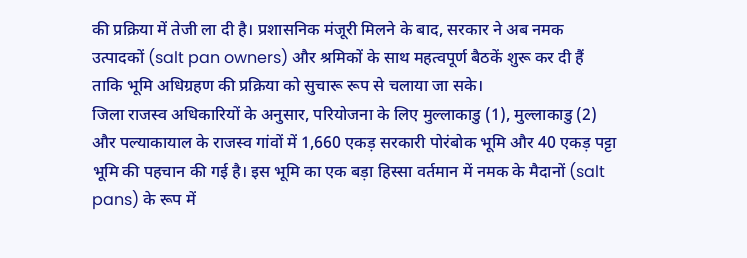की प्रक्रिया में तेजी ला दी है। प्रशासनिक मंजूरी मिलने के बाद, सरकार ने अब नमक उत्पादकों (salt pan owners) और श्रमिकों के साथ महत्वपूर्ण बैठकें शुरू कर दी हैं ताकि भूमि अधिग्रहण की प्रक्रिया को सुचारू रूप से चलाया जा सके।
जिला राजस्व अधिकारियों के अनुसार, परियोजना के लिए मुल्लाकाडु (1), मुल्लाकाडु (2) और पल्याकायाल के राजस्व गांवों में 1,660 एकड़ सरकारी पोरंबोक भूमि और 40 एकड़ पट्टा भूमि की पहचान की गई है। इस भूमि का एक बड़ा हिस्सा वर्तमान में नमक के मैदानों (salt pans) के रूप में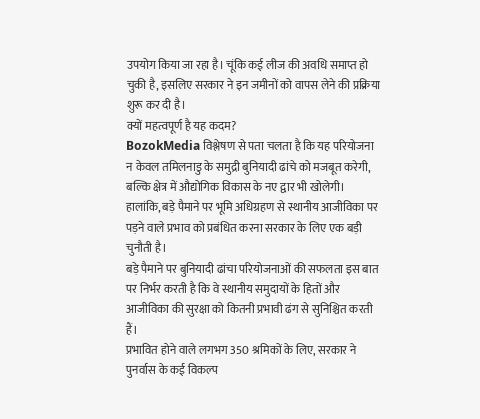उपयोग किया जा रहा है। चूंकि कई लीज की अवधि समाप्त हो चुकी है, इसलिए सरकार ने इन जमीनों को वापस लेने की प्रक्रिया शुरू कर दी है।
क्यों महत्वपूर्ण है यह कदम?
BozokMedia विश्लेषण से पता चलता है कि यह परियोजना न केवल तमिलनाडु के समुद्री बुनियादी ढांचे को मजबूत करेगी, बल्कि क्षेत्र में औद्योगिक विकास के नए द्वार भी खोलेगी। हालांकि, बड़े पैमाने पर भूमि अधिग्रहण से स्थानीय आजीविका पर पड़ने वाले प्रभाव को प्रबंधित करना सरकार के लिए एक बड़ी चुनौती है।
बड़े पैमाने पर बुनियादी ढांचा परियोजनाओं की सफलता इस बात पर निर्भर करती है कि वे स्थानीय समुदायों के हितों और आजीविका की सुरक्षा को कितनी प्रभावी ढंग से सुनिश्चित करती हैं।
प्रभावित होने वाले लगभग 350 श्रमिकों के लिए, सरकार ने पुनर्वास के कई विकल्प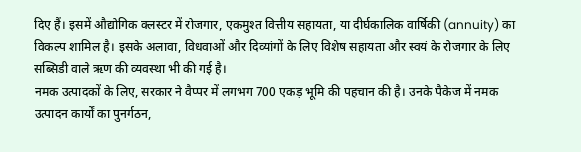दिए हैं। इसमें औद्योगिक क्लस्टर में रोजगार, एकमुश्त वित्तीय सहायता, या दीर्घकालिक वार्षिकी (annuity) का विकल्प शामिल है। इसके अलावा, विधवाओं और दिव्यांगों के लिए विशेष सहायता और स्वयं के रोजगार के लिए सब्सिडी वाले ऋण की व्यवस्था भी की गई है।
नमक उत्पादकों के लिए, सरकार ने वैप्पर में लगभग 700 एकड़ भूमि की पहचान की है। उनके पैकेज में नमक उत्पादन कार्यों का पुनर्गठन,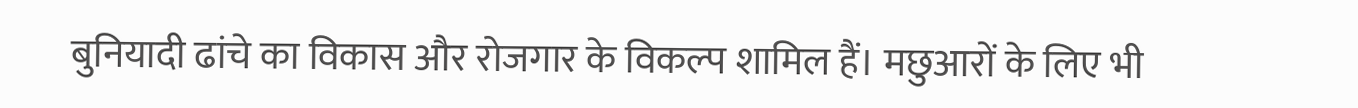बुनियादी ढांचे का विकास और रोजगार के विकल्प शामिल हैं। मछुआरों के लिए भी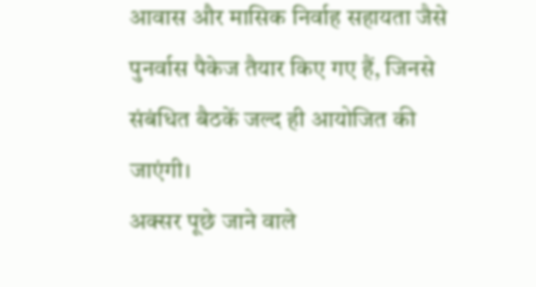आवास और मासिक निर्वाह सहायता जैसे पुनर्वास पैकेज तैयार किए गए हैं, जिनसे संबंधित बैठकें जल्द ही आयोजित की जाएंगी।
अक्सर पूछे जाने वाले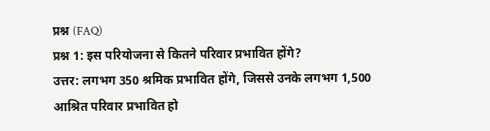प्रश्न (FAQ)
प्रश्न 1: इस परियोजना से कितने परिवार प्रभावित होंगे?
उत्तर: लगभग 350 श्रमिक प्रभावित होंगे, जिससे उनके लगभग 1,500 आश्रित परिवार प्रभावित हो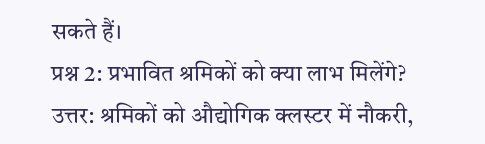सकते हैं।
प्रश्न 2: प्रभावित श्रमिकों को क्या लाभ मिलेंगे?
उत्तर: श्रमिकों को औद्योगिक क्लस्टर में नौकरी,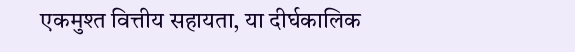एकमुश्त वित्तीय सहायता, या दीर्घकालिक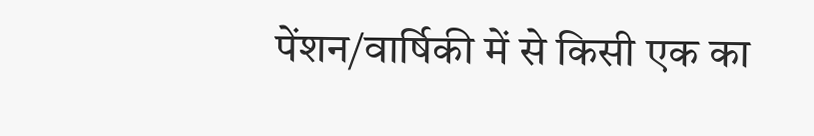पेंशन/वार्षिकी में से किसी एक का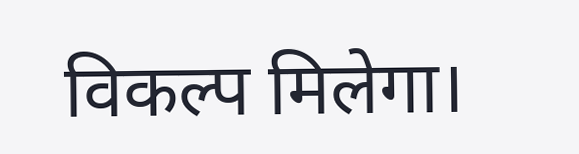विकल्प मिलेगा।